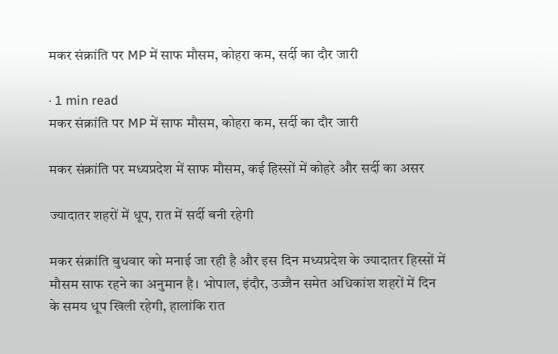मकर संक्रांति पर MP में साफ मौसम, कोहरा कम, सर्दी का दौर जारी

· 1 min read
मकर संक्रांति पर MP में साफ मौसम, कोहरा कम, सर्दी का दौर जारी

मकर संक्रांति पर मध्यप्रदेश में साफ मौसम, कई हिस्सों में कोहरे और सर्दी का असर

ज्यादातर शहरों में धूप, रात में सर्दी बनी रहेगी

मकर संक्रांति बुधवार को मनाई जा रही है और इस दिन मध्यप्रदेश के ज्यादातर हिस्सों में मौसम साफ रहने का अनुमान है। भोपाल, इंदौर, उज्जैन समेत अधिकांश शहरों में दिन के समय धूप खिली रहेगी, हालांकि रात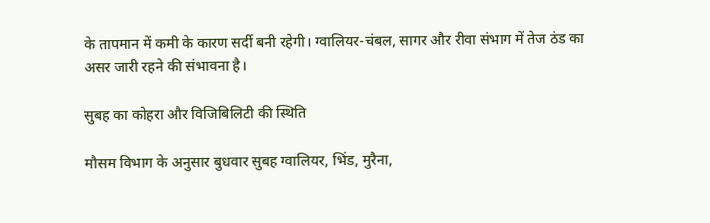के तापमान में कमी के कारण सर्दी बनी रहेगी। ग्वालियर-चंबल, सागर और रीवा संभाग में तेज ठंड का असर जारी रहने की संभावना है।

सुबह का कोहरा और विजिबिलिटी की स्थिति

मौसम विभाग के अनुसार बुधवार सुबह ग्वालियर, भिंड, मुरैना,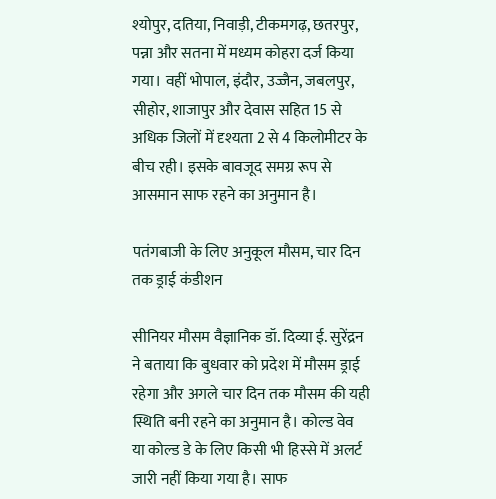श्योपुर, दतिया, निवाड़ी, टीकमगढ़, छतरपुर, पन्ना और सतना में मध्यम कोहरा दर्ज किया गया। वहीं भोपाल, इंदौर, उज्जैन, जबलपुर, सीहोर, शाजापुर और देवास सहित 15 से अधिक जिलों में दृश्यता 2 से 4 किलोमीटर के बीच रही। इसके बावजूद समग्र रूप से आसमान साफ रहने का अनुमान है।

पतंगबाजी के लिए अनुकूल मौसम, चार दिन तक ड्राई कंडीशन

सीनियर मौसम वैज्ञानिक डॉ. दिव्या ई. सुरेंद्रन ने बताया कि बुधवार को प्रदेश में मौसम ड्राई रहेगा और अगले चार दिन तक मौसम की यही स्थिति बनी रहने का अनुमान है। कोल्ड वेव या कोल्ड डे के लिए किसी भी हिस्से में अलर्ट जारी नहीं किया गया है। साफ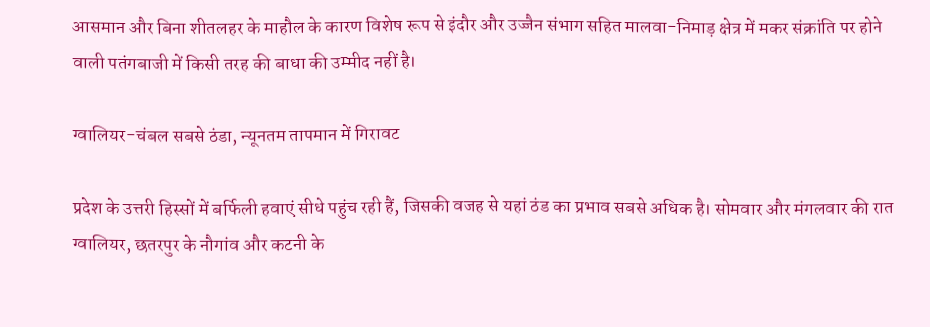आसमान और बिना शीतलहर के माहौल के कारण विशेष रूप से इंदौर और उज्जैन संभाग सहित मालवा-निमाड़ क्षेत्र में मकर संक्रांति पर होने वाली पतंगबाजी में किसी तरह की बाधा की उम्मीद नहीं है।

ग्वालियर-चंबल सबसे ठंडा, न्यूनतम तापमान में गिरावट

प्रदेश के उत्तरी हिस्सों में बर्फिली हवाएं सीधे पहुंच रही हैं, जिसकी वजह से यहां ठंड का प्रभाव सबसे अधिक है। सोमवार और मंगलवार की रात ग्वालियर, छतरपुर के नौगांव और कटनी के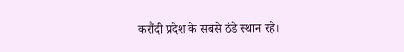करौंदी प्रदेश के सबसे ठंडे स्थान रहे।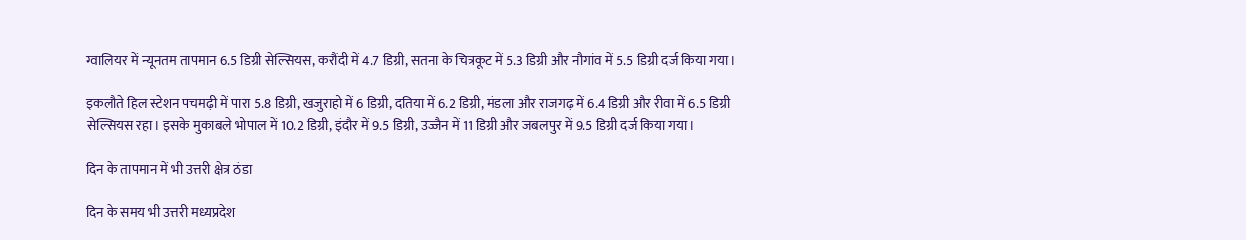ग्वालियर में न्यूनतम तापमान 6.5 डिग्री सेल्सियस, करौंदी में 4.7 डिग्री, सतना के चित्रकूट में 5.3 डिग्री और नौगांव में 5.5 डिग्री दर्ज किया गया।

इकलौते हिल स्टेशन पचमढ़ी में पारा 5.8 डिग्री, खजुराहो में 6 डिग्री, दतिया में 6.2 डिग्री, मंडला और राजगढ़ में 6.4 डिग्री और रीवा में 6.5 डिग्री सेल्सियस रहा। इसके मुकाबले भोपाल में 10.2 डिग्री, इंदौर में 9.5 डिग्री, उज्जैन में 11 डिग्री और जबलपुर में 9.5 डिग्री दर्ज किया गया।

दिन के तापमान में भी उत्तरी क्षेत्र ठंडा

दिन के समय भी उत्तरी मध्यप्रदेश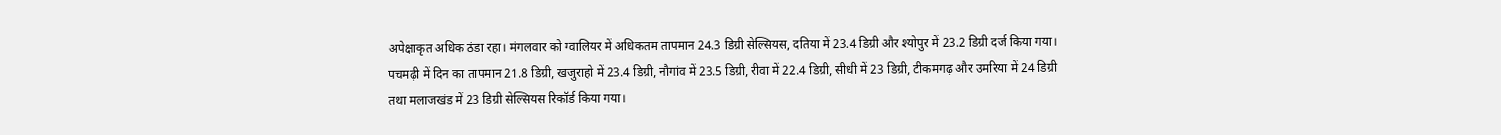अपेक्षाकृत अधिक ठंडा रहा। मंगलवार को ग्वालियर में अधिकतम तापमान 24.3 डिग्री सेल्सियस, दतिया में 23.4 डिग्री और श्योपुर में 23.2 डिग्री दर्ज किया गया। पचमढ़ी में दिन का तापमान 21.8 डिग्री, खजुराहो में 23.4 डिग्री, नौगांव में 23.5 डिग्री, रीवा में 22.4 डिग्री, सीधी में 23 डिग्री, टीकमगढ़ और उमरिया में 24 डिग्री तथा मलाजखंड में 23 डिग्री सेल्सियस रिकॉर्ड किया गया।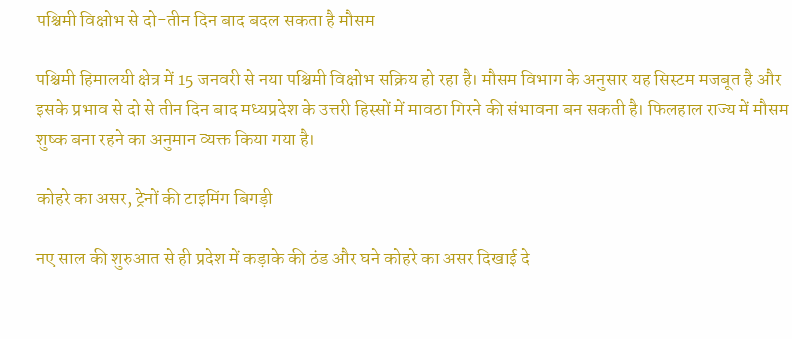पश्चिमी विक्षोभ से दो-तीन दिन बाद बदल सकता है मौसम

पश्चिमी हिमालयी क्षेत्र में 15 जनवरी से नया पश्चिमी विक्षोभ सक्रिय हो रहा है। मौसम विभाग के अनुसार यह सिस्टम मजबूत है और इसके प्रभाव से दो से तीन दिन बाद मध्यप्रदेश के उत्तरी हिस्सों में मावठा गिरने की संभावना बन सकती है। फिलहाल राज्य में मौसम शुष्क बना रहने का अनुमान व्यक्त किया गया है।

कोहरे का असर, ट्रेनों की टाइमिंग बिगड़ी

नए साल की शुरुआत से ही प्रदेश में कड़ाके की ठंड और घने कोहरे का असर दिखाई दे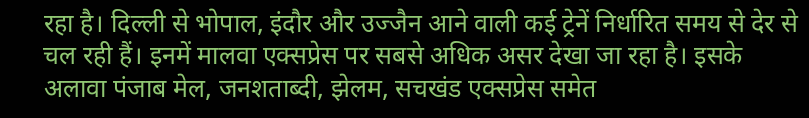रहा है। दिल्ली से भोपाल, इंदौर और उज्जैन आने वाली कई ट्रेनें निर्धारित समय से देर से चल रही हैं। इनमें मालवा एक्सप्रेस पर सबसे अधिक असर देखा जा रहा है। इसके अलावा पंजाब मेल, जनशताब्दी, झेलम, सचखंड एक्सप्रेस समेत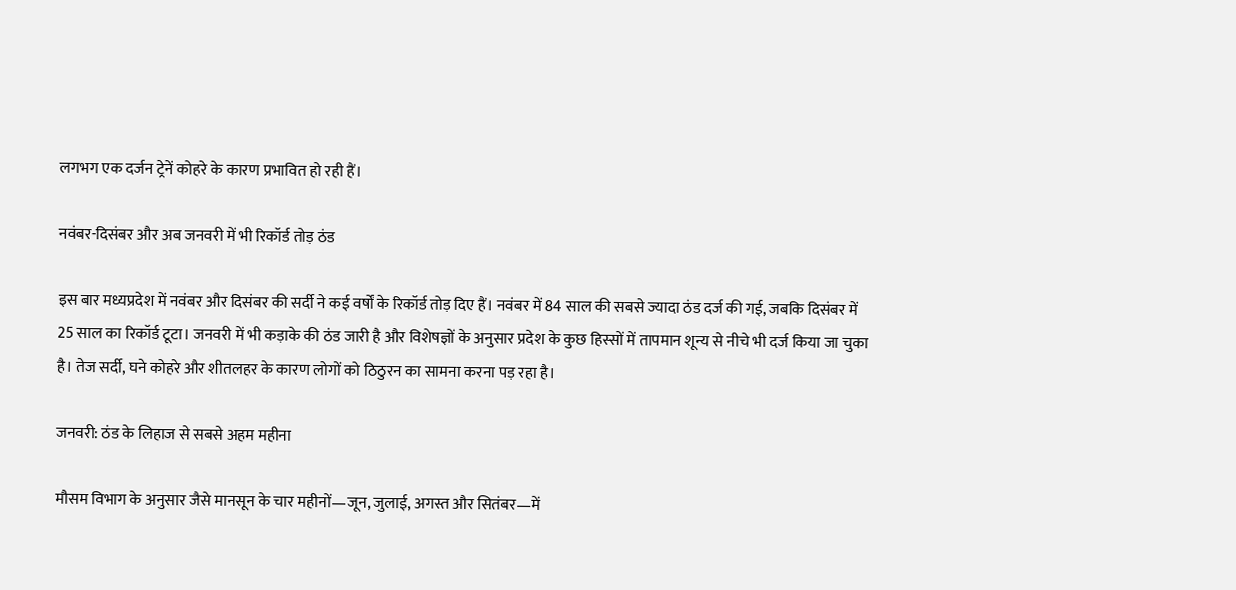लगभग एक दर्जन ट्रेनें कोहरे के कारण प्रभावित हो रही हैं।

नवंबर-दिसंबर और अब जनवरी में भी रिकॉर्ड तोड़ ठंड

इस बार मध्यप्रदेश में नवंबर और दिसंबर की सर्दी ने कई वर्षों के रिकॉर्ड तोड़ दिए हैं। नवंबर में 84 साल की सबसे ज्यादा ठंड दर्ज की गई, जबकि दिसंबर में 25 साल का रिकॉर्ड टूटा। जनवरी में भी कड़ाके की ठंड जारी है और विशेषज्ञों के अनुसार प्रदेश के कुछ हिस्सों में तापमान शून्य से नीचे भी दर्ज किया जा चुका है। तेज सर्दी, घने कोहरे और शीतलहर के कारण लोगों को ठिठुरन का सामना करना पड़ रहा है।

जनवरी: ठंड के लिहाज से सबसे अहम महीना

मौसम विभाग के अनुसार जैसे मानसून के चार महीनों—जून, जुलाई, अगस्त और सितंबर—में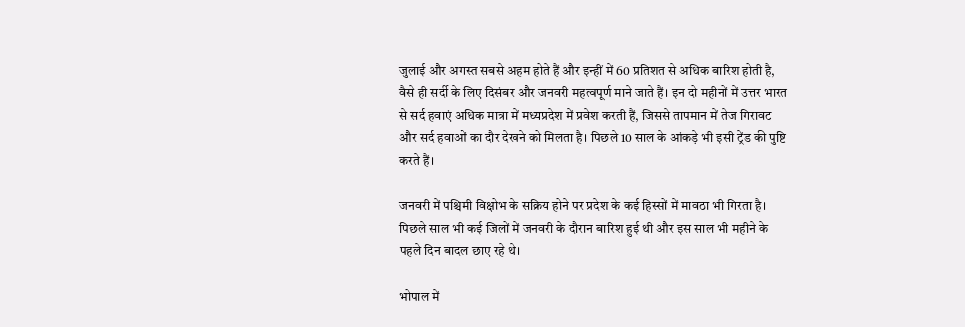जुलाई और अगस्त सबसे अहम होते हैं और इन्हीं में 60 प्रतिशत से अधिक बारिश होती है, वैसे ही सर्दी के लिए दिसंबर और जनवरी महत्वपूर्ण माने जाते हैं। इन दो महीनों में उत्तर भारत से सर्द हवाएं अधिक मात्रा में मध्यप्रदेश में प्रवेश करती हैं, जिससे तापमान में तेज गिरावट और सर्द हवाओं का दौर देखने को मिलता है। पिछले 10 साल के आंकड़े भी इसी ट्रेंड की पुष्टि करते हैं।

जनवरी में पश्चिमी विक्षोभ के सक्रिय होने पर प्रदेश के कई हिस्सों में मावठा भी गिरता है। पिछले साल भी कई जिलों में जनवरी के दौरान बारिश हुई थी और इस साल भी महीने के पहले दिन बादल छाए रहे थे।

भोपाल में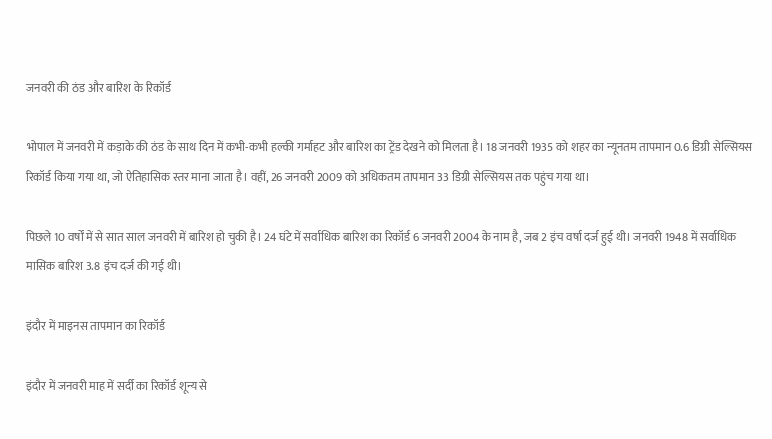जनवरी की ठंड और बारिश के रिकॉर्ड

भोपाल में जनवरी में कड़ाके की ठंड के साथ दिन में कभी-कभी हल्की गर्माहट और बारिश का ट्रेंड देखने को मिलता है। 18 जनवरी 1935 को शहर का न्यूनतम तापमान 0.6 डिग्री सेल्सियस रिकॉर्ड किया गया था, जो ऐतिहासिक स्तर माना जाता है। वहीं, 26 जनवरी 2009 को अधिकतम तापमान 33 डिग्री सेल्सियस तक पहुंच गया था।

पिछले 10 वर्षों में से सात साल जनवरी में बारिश हो चुकी है। 24 घंटे में सर्वाधिक बारिश का रिकॉर्ड 6 जनवरी 2004 के नाम है, जब 2 इंच वर्षा दर्ज हुई थी। जनवरी 1948 में सर्वाधिक मासिक बारिश 3.8 इंच दर्ज की गई थी।

इंदौर में माइनस तापमान का रिकॉर्ड

इंदौर में जनवरी माह में सर्दी का रिकॉर्ड शून्य से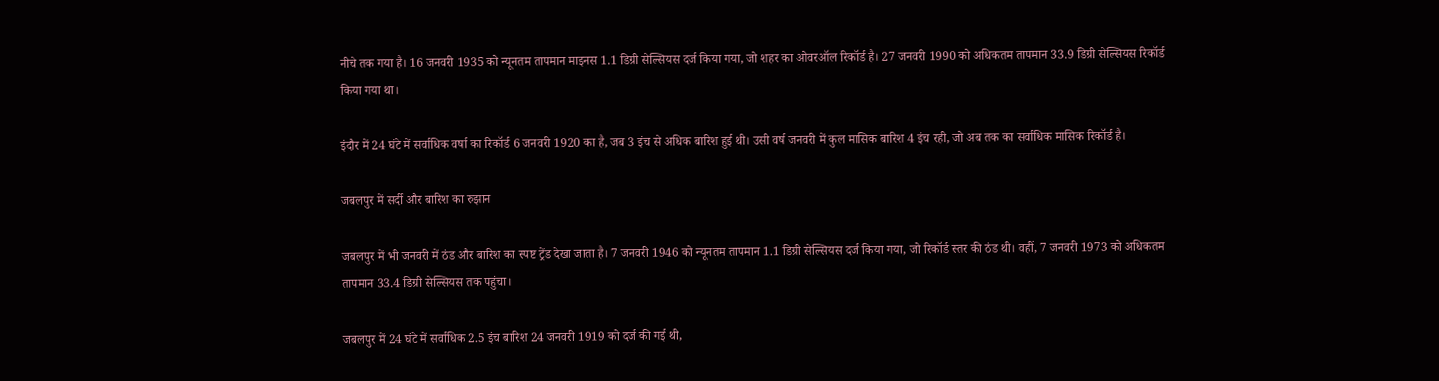नीचे तक गया है। 16 जनवरी 1935 को न्यूनतम तापमान माइनस 1.1 डिग्री सेल्सियस दर्ज किया गया, जो शहर का ओवरऑल रिकॉर्ड है। 27 जनवरी 1990 को अधिकतम तापमान 33.9 डिग्री सेल्सियस रिकॉर्ड किया गया था।

इंदौर में 24 घंटे में सर्वाधिक वर्षा का रिकॉर्ड 6 जनवरी 1920 का है, जब 3 इंच से अधिक बारिश हुई थी। उसी वर्ष जनवरी में कुल मासिक बारिश 4 इंच रही, जो अब तक का सर्वाधिक मासिक रिकॉर्ड है।

जबलपुर में सर्दी और बारिश का रुझान

जबलपुर में भी जनवरी में ठंड और बारिश का स्पष्ट ट्रेंड देखा जाता है। 7 जनवरी 1946 को न्यूनतम तापमान 1.1 डिग्री सेल्सियस दर्ज किया गया, जो रिकॉर्ड स्तर की ठंड थी। वहीं, 7 जनवरी 1973 को अधिकतम तापमान 33.4 डिग्री सेल्सियस तक पहुंचा।

जबलपुर में 24 घंटे में सर्वाधिक 2.5 इंच बारिश 24 जनवरी 1919 को दर्ज की गई थी,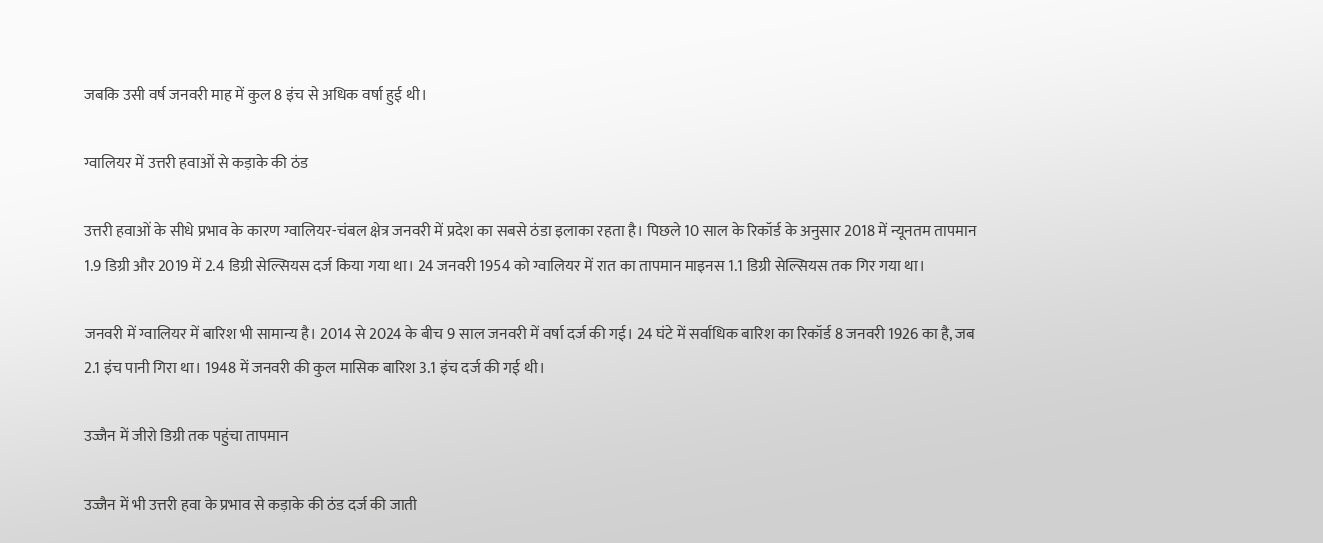जबकि उसी वर्ष जनवरी माह में कुल 8 इंच से अधिक वर्षा हुई थी।

ग्वालियर में उत्तरी हवाओं से कड़ाके की ठंड

उत्तरी हवाओं के सीधे प्रभाव के कारण ग्वालियर-चंबल क्षेत्र जनवरी में प्रदेश का सबसे ठंडा इलाका रहता है। पिछले 10 साल के रिकॉर्ड के अनुसार 2018 में न्यूनतम तापमान 1.9 डिग्री और 2019 में 2.4 डिग्री सेल्सियस दर्ज किया गया था। 24 जनवरी 1954 को ग्वालियर में रात का तापमान माइनस 1.1 डिग्री सेल्सियस तक गिर गया था।

जनवरी में ग्वालियर में बारिश भी सामान्य है। 2014 से 2024 के बीच 9 साल जनवरी में वर्षा दर्ज की गई। 24 घंटे में सर्वाधिक बारिश का रिकॉर्ड 8 जनवरी 1926 का है, जब 2.1 इंच पानी गिरा था। 1948 में जनवरी की कुल मासिक बारिश 3.1 इंच दर्ज की गई थी।

उज्जैन में जीरो डिग्री तक पहुंचा तापमान

उज्जैन में भी उत्तरी हवा के प्रभाव से कड़ाके की ठंड दर्ज की जाती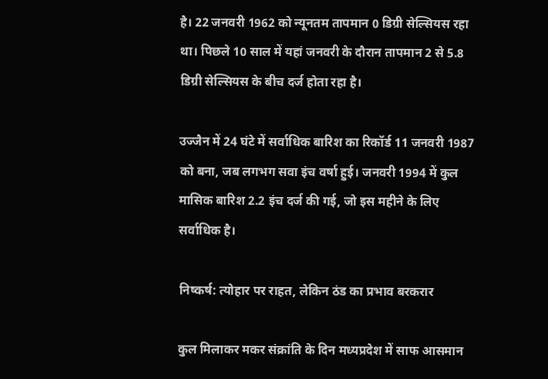है। 22 जनवरी 1962 को न्यूनतम तापमान 0 डिग्री सेल्सियस रहा था। पिछले 10 साल में यहां जनवरी के दौरान तापमान 2 से 5.8 डिग्री सेल्सियस के बीच दर्ज होता रहा है।

उज्जैन में 24 घंटे में सर्वाधिक बारिश का रिकॉर्ड 11 जनवरी 1987 को बना, जब लगभग सवा इंच वर्षा हुई। जनवरी 1994 में कुल मासिक बारिश 2.2 इंच दर्ज की गई, जो इस महीने के लिए सर्वाधिक है।

निष्कर्ष: त्योहार पर राहत, लेकिन ठंड का प्रभाव बरकरार

कुल मिलाकर मकर संक्रांति के दिन मध्यप्रदेश में साफ आसमान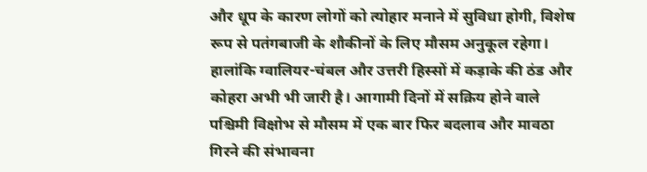और धूप के कारण लोगों को त्योहार मनाने में सुविधा होगी, विशेष रूप से पतंगबाजी के शौकीनों के लिए मौसम अनुकूल रहेगा। हालांकि ग्वालियर-चंबल और उत्तरी हिस्सों में कड़ाके की ठंड और कोहरा अभी भी जारी है। आगामी दिनों में सक्रिय होने वाले पश्चिमी विक्षोभ से मौसम में एक बार फिर बदलाव और मावठा गिरने की संभावना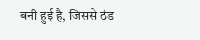बनी हुई है, जिससे ठंड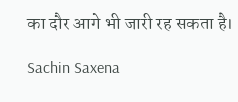का दौर आगे भी जारी रह सकता है।

Sachin Saxena